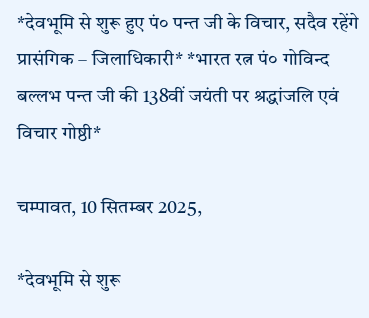*देवभूमि से शुरू हुए पं० पन्त जी के विचार, सदैव रहेंगे प्रासंगिक – जिलाधिकारी* *भारत रत्न पं० गोविन्द बल्लभ पन्त जी की 138वीं जयंती पर श्रद्धांजलि एवं विचार गोष्ठी*

चम्पावत, 10 सितम्बर 2025,

*देवभूमि से शुरू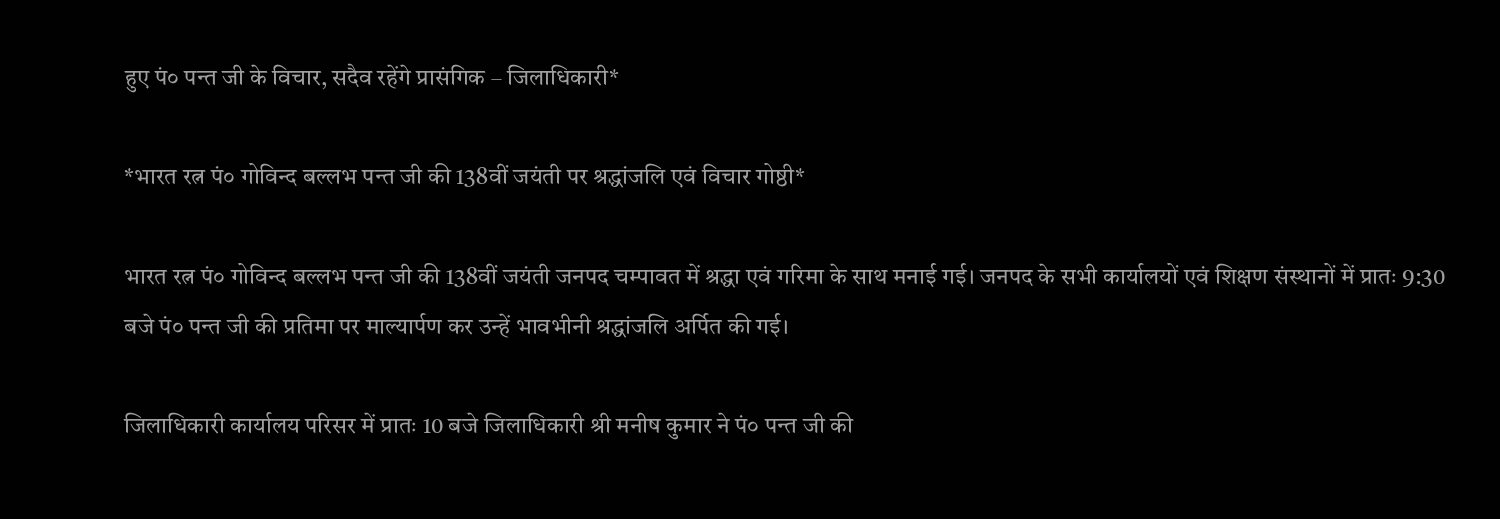हुए पं० पन्त जी के विचार, सदैव रहेंगे प्रासंगिक – जिलाधिकारी*

*भारत रत्न पं० गोविन्द बल्लभ पन्त जी की 138वीं जयंती पर श्रद्धांजलि एवं विचार गोष्ठी*

भारत रत्न पं० गोविन्द बल्लभ पन्त जी की 138वीं जयंती जनपद चम्पावत में श्रद्धा एवं गरिमा के साथ मनाई गई। जनपद के सभी कार्यालयों एवं शिक्षण संस्थानों में प्रातः 9:30 बजे पं० पन्त जी की प्रतिमा पर माल्यार्पण कर उन्हें भावभीनी श्रद्धांजलि अर्पित की गई।

जिलाधिकारी कार्यालय परिसर में प्रातः 10 बजे जिलाधिकारी श्री मनीष कुमार ने पं० पन्त जी की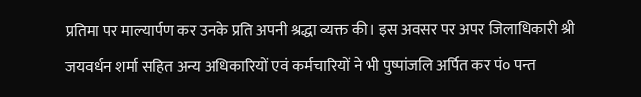प्रतिमा पर माल्यार्पण कर उनके प्रति अपनी श्रद्धा व्यक्त की। इस अवसर पर अपर जिलाधिकारी श्री जयवर्धन शर्मा सहित अन्य अधिकारियों एवं कर्मचारियों ने भी पुष्पांजलि अर्पित कर पं० पन्त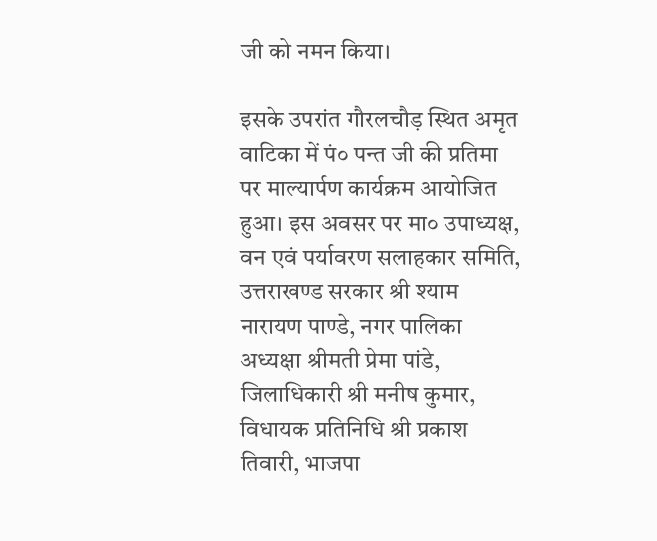जी को नमन किया।

इसके उपरांत गौरलचौड़ स्थित अमृत वाटिका में पं० पन्त जी की प्रतिमा पर माल्यार्पण कार्यक्रम आयोजित हुआ। इस अवसर पर मा० उपाध्यक्ष, वन एवं पर्यावरण सलाहकार समिति, उत्तराखण्ड सरकार श्री श्याम नारायण पाण्डे, नगर पालिका अध्यक्षा श्रीमती प्रेमा पांडे, जिलाधिकारी श्री मनीष कुमार, विधायक प्रतिनिधि श्री प्रकाश तिवारी, भाजपा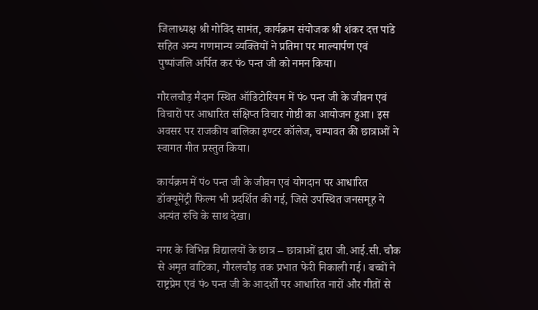जिलाध्यक्ष श्री गोविंद सामंत, कार्यक्रम संयोजक श्री शंकर दत्त पांडे सहित अन्य गणमान्य व्यक्तियों ने प्रतिमा पर माल्यार्पण एवं पुष्पांजलि अर्पित कर पं० पन्त जी को नमन किया।

गौरलचौड़ मैदान स्थित ऑडिटोरियम में पं० पन्त जी के जीवन एवं विचारों पर आधारित संक्षिप्त विचार गोष्ठी का आयोजन हुआ। इस अवसर पर राजकीय बालिका इण्टर कॉलेज, चम्पावत की छात्राओं ने स्वागत गीत प्रस्तुत किया।

कार्यक्रम में पं० पन्त जी के जीवन एवं योगदान पर आधारित डॉक्यूमेंट्री फिल्म भी प्रदर्शित की गई, जिसे उपस्थित जनसमूह ने अत्यंत रुचि के साथ देखा।

नगर के विभिन्न विद्यालयों के छात्र – छात्राओं द्वारा जी.आई.सी. चौक से अमृत वाटिका, गौरलचौड़ तक प्रभात फेरी निकाली गई। बच्चों ने राष्ट्रप्रेम एवं पं० पन्त जी के आदर्शों पर आधारित नारों और गीतों से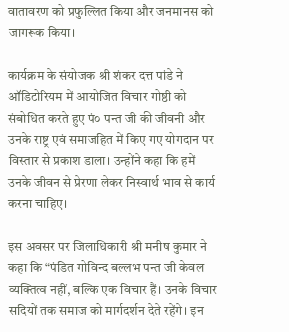वातावरण को प्रफुल्लित किया और जनमानस को जागरूक किया।

कार्यक्रम के संयोजक श्री शंकर दत्त पांडे ने ऑडिटोरियम में आयोजित विचार गोष्ठी को संबोधित करते हुए पं० पन्त जी की जीवनी और उनके राष्ट्र एवं समाजहित में किए गए योगदान पर विस्तार से प्रकाश डाला। उन्होंने कहा कि हमें उनके जीवन से प्रेरणा लेकर निस्वार्थ भाव से कार्य करना चाहिए।

इस अवसर पर जिलाधिकारी श्री मनीष कुमार ने कहा कि “पंडित गोविन्द बल्लभ पन्त जी केवल व्यक्तित्व नहीं, बल्कि एक विचार हैं। उनके विचार सदियों तक समाज को मार्गदर्शन देते रहेंगे। इन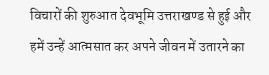विचारों की शुरुआत देवभूमि उत्तराखण्ड से हुई और हमें उन्हें आत्मसात कर अपने जीवन में उतारने का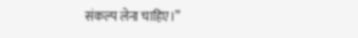संकल्प लेना चाहिए।”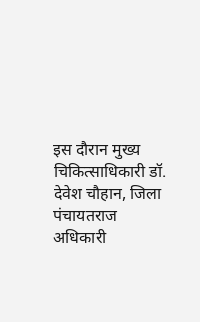इस दौरान मुख्य चिकित्साधिकारी डॉ. देवेश चौहान, जिला पंचायतराज अधिकारी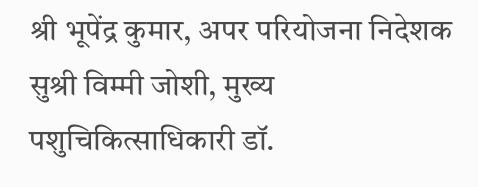श्री भूपेंद्र कुमार, अपर परियोजना निदेशक सुश्री विम्मी जोशी, मुख्य पशुचिकित्साधिकारी डॉ.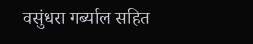वसुंधरा गर्ब्याल सहित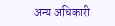अन्य अधिकारी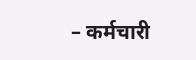– कर्मचारी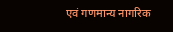एवं गणमान्य नागरिक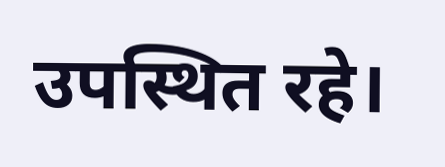उपस्थित रहे।